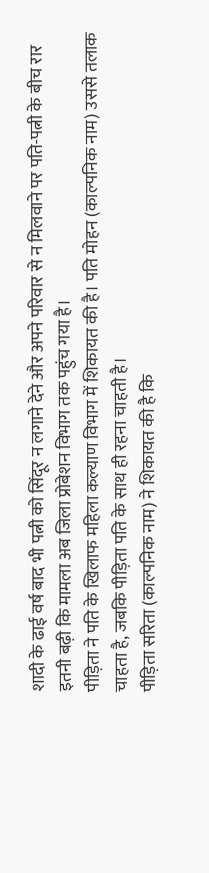शादी के ढाई वर्ष बाद भी पत्नी को सिंदूर न लगाने देने और अपने परिवार से न मिलवाने पर पति-पत्नी के बीच रार इतनी बढ़ी कि मामला अब जिला प्रोबेशन विभाग तक पहुंच गया है।
पीड़िता ने पति के खिलाफ महिला कल्याण विभाग में शिकायत की है। पति मोहन (काल्पनिक नाम) उससे तलाक चाहता है, जबकि पीड़िता पति के साथ ही रहना चाहती है।
पीड़िता सरिता (काल्पनिक नाम) ने शिकायत की है कि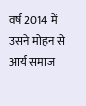वर्ष 2014 में उसने मोहन से आर्य समाज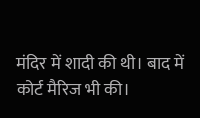मंदिर में शादी की थी। बाद में कोर्ट मैरिज भी की।